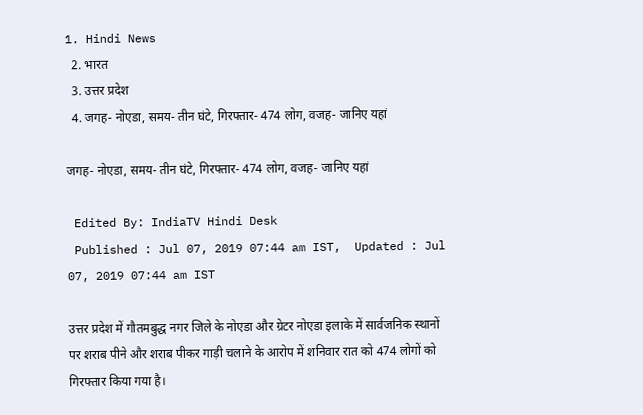1. Hindi News
  2. भारत
  3. उत्तर प्रदेश
  4. जगह- नोएडा, समय- तीन घंटे, गिरफ्तार- 474 लोग, वजह- जानिए यहां

जगह- नोएडा, समय- तीन घंटे, गिरफ्तार- 474 लोग, वजह- जानिए यहां

 Edited By: IndiaTV Hindi Desk
 Published : Jul 07, 2019 07:44 am IST,  Updated : Jul 07, 2019 07:44 am IST

उत्तर प्रदेश में गौतमबुद्ध नगर जिले के नोएडा और ग्रेटर नोएडा इलाके में सार्वजनिक स्थानों पर शराब पीने और शराब पीकर गाड़ी चलाने के आरोप में शनिवार रात को 474 लोगों को गिरफ्तार किया गया है।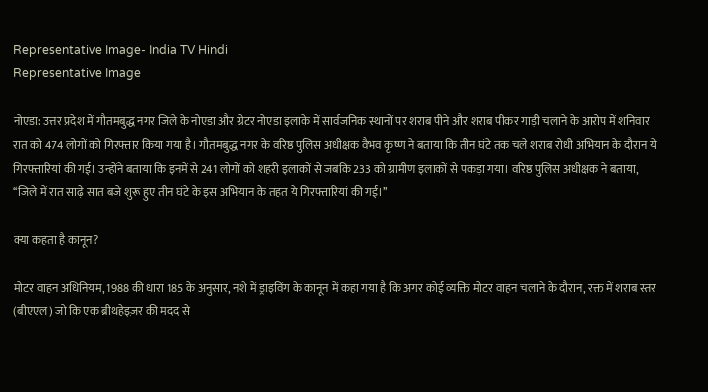Representative Image- India TV Hindi
Representative Image

नोएडा: उत्तर प्रदेश में गौतमबुद्ध नगर जिले के नोएडा और ग्रेटर नोएडा इलाके में सार्वजनिक स्थानों पर शराब पीने और शराब पीकर गाड़ी चलाने के आरोप में शनिवार रात को 474 लोगों को गिरफ्तार किया गया है। गौतमबुद्ध नगर के वरिष्ठ पुलिस अधीक्षक वैभव कृष्ण ने बताया कि तीन घंटे तक चले शराब रोधी अभियान के दौरान ये गिरफ्तारियां की गई। उन्होंने बताया कि इनमें से 241 लोगों को शहरी इलाकों से जबकि 233 को ग्रामीण इलाकों से पकड़ा गया। वरिष्ठ पुलिस अधीक्षक ने बताया, ‘‘जिले में रात साढ़े सात बजे शुरू हुए तीन घंटे के इस अभियान के तहत ये गिरफ्तारियां की गई।’’

क्या कहता है कानून?

मोटर वाहन अधिनियम, 1988 की धारा 185 के अनुसार, नशे में ड्राइविंग के कानून में कहा गया है कि अगर कोई व्यक्ति मोटर वाहन चलाने के दौरान, रक्त में शराब स्तर (बीएएल) जो कि एक ब्रीथहेइज़र की मदद से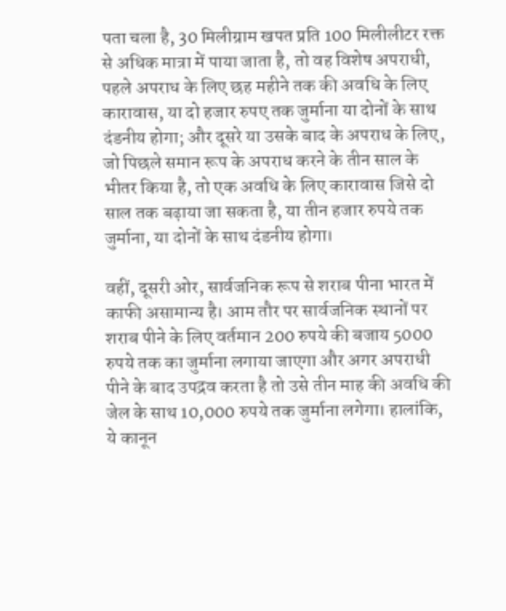पता चला है, 30 मिलीग्राम खपत प्रति 100 मिलीलीटर रक्त से अधिक मात्रा में पाया जाता है, तो वह विशेष अपराधी, पहले अपराध के लिए छह महीने तक की अवधि के लिए कारावास, या दो हजार रुपए तक जुर्माना या दोनों के साथ दंडनीय होगा; और दूसरे या उसके बाद के अपराध के लिए, जो पिछले समान रूप के अपराध करने के तीन साल के भीतर किया है, तो एक अवधि के लिए कारावास जिसे दो साल तक बढ़ाया जा सकता है, या तीन हजार रुपये तक जुर्माना, या दोनों के साथ दंडनीय होगा।

वहीं, दूसरी ओर, सार्वजनिक रूप से शराब पीना भारत में काफी असामान्य है। आम तौर पर सार्वजनिक स्थानों पर शराब पीने के लिए वर्तमान 200 रुपये की बजाय 5000 रुपये तक का जुर्माना लगाया जाएगा और अगर अपराधी पीने के बाद उपद्रव करता है तो उसे तीन माह की अवधि की जेल के साथ 10,000 रुपये तक जुर्माना लगेगा। हालांकि, ये कानून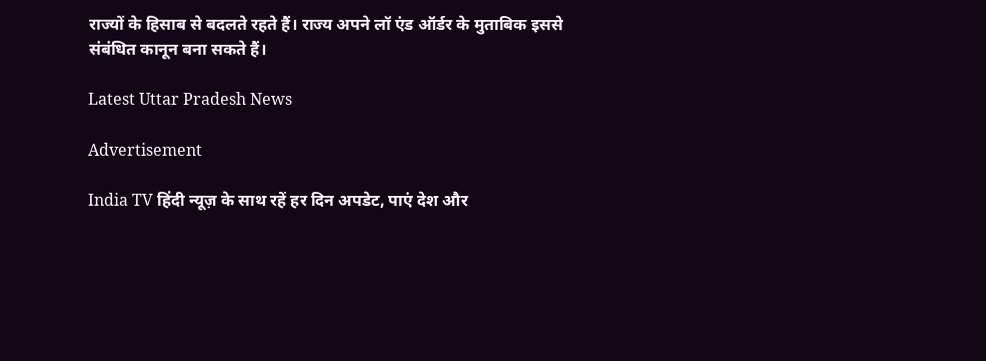राज्यों के हिसाब से बदलते रहते हैं। राज्य अपने लॉ एंड ऑर्डर के मुताबिक इससे संबंधित कानून बना सकते हैं।

Latest Uttar Pradesh News

Advertisement

India TV हिंदी न्यूज़ के साथ रहें हर दिन अपडेट, पाएं देश और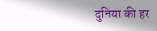दुनिया की हर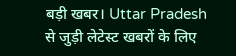बड़ी खबर। Uttar Pradesh से जुड़ी लेटेस्ट खबरों के लिए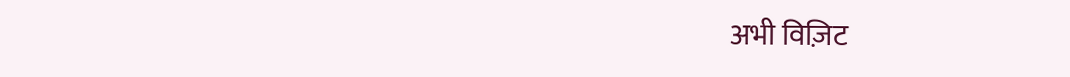अभी विज़िट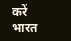करें भारत